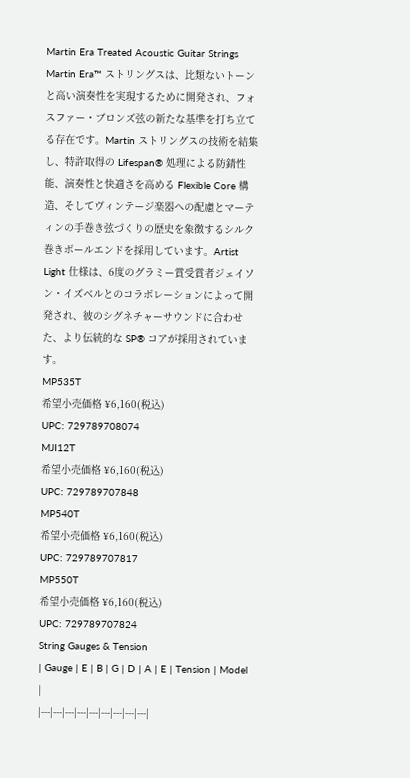Martin Era Treated Acoustic Guitar Strings
Martin Era™ ストリングスは、比類ないトーンと高い演奏性を実現するために開発され、フォスファー・ブロンズ弦の新たな基準を打ち立てる存在です。Martin ストリングスの技術を結集し、特許取得の Lifespan® 処理による防錆性能、演奏性と快適さを高める Flexible Core 構造、そしてヴィンテージ楽器への配慮とマーティンの手巻き弦づくりの歴史を象徴するシルク巻きボールエンドを採用しています。Artist Light 仕様は、6度のグラミー賞受賞者ジェイソン・イズベルとのコラボレーションによって開発され、彼のシグネチャーサウンドに合わせた、より伝統的な SP® コアが採用されています。
MP535T
希望小売価格 ¥6,160(税込)
UPC: 729789708074
MJI12T
希望小売価格 ¥6,160(税込)
UPC: 729789707848
MP540T
希望小売価格 ¥6,160(税込)
UPC: 729789707817
MP550T
希望小売価格 ¥6,160(税込)
UPC: 729789707824
String Gauges & Tension
| Gauge | E | B | G | D | A | E | Tension | Model |
|---|---|---|---|---|---|---|---|---|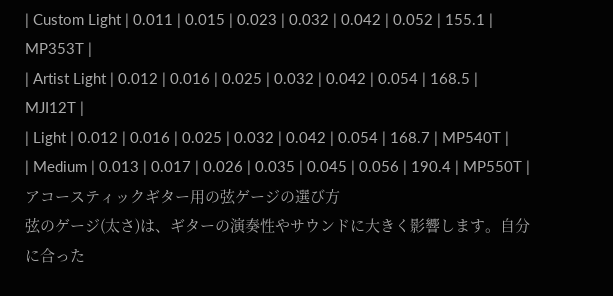| Custom Light | 0.011 | 0.015 | 0.023 | 0.032 | 0.042 | 0.052 | 155.1 | MP353T |
| Artist Light | 0.012 | 0.016 | 0.025 | 0.032 | 0.042 | 0.054 | 168.5 | MJI12T |
| Light | 0.012 | 0.016 | 0.025 | 0.032 | 0.042 | 0.054 | 168.7 | MP540T |
| Medium | 0.013 | 0.017 | 0.026 | 0.035 | 0.045 | 0.056 | 190.4 | MP550T |
アコースティックギター用の弦ゲージの選び方
弦のゲージ(太さ)は、ギターの演奏性やサウンドに大きく影響します。自分に合った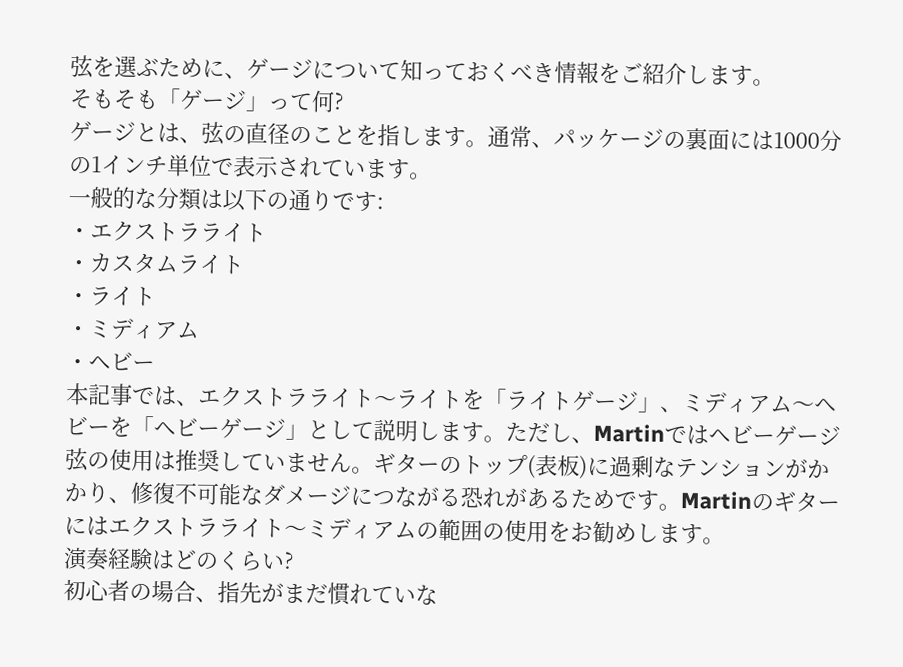弦を選ぶために、ゲージについて知っておくべき情報をご紹介します。
そもそも「ゲージ」って何?
ゲージとは、弦の直径のことを指します。通常、パッケージの裏面には1000分の1インチ単位で表示されています。
一般的な分類は以下の通りです:
・エクストラライト
・カスタムライト
・ライト
・ミディアム
・ヘビー
本記事では、エクストラライト〜ライトを「ライトゲージ」、ミディアム〜ヘビーを「ヘビーゲージ」として説明します。ただし、Martinではヘビーゲージ弦の使用は推奨していません。ギターのトップ(表板)に過剰なテンションがかかり、修復不可能なダメージにつながる恐れがあるためです。Martinのギターにはエクストラライト〜ミディアムの範囲の使用をお勧めします。
演奏経験はどのくらい?
初心者の場合、指先がまだ慣れていな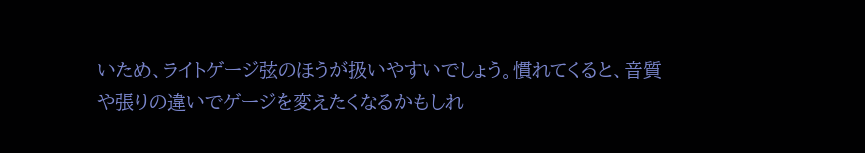いため、ライトゲージ弦のほうが扱いやすいでしょう。慣れてくると、音質や張りの違いでゲージを変えたくなるかもしれ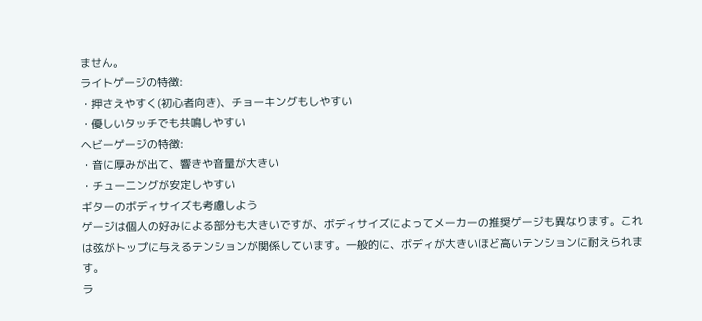ません。
ライトゲージの特徴:
・押さえやすく(初心者向き)、チョーキングもしやすい
・優しいタッチでも共鳴しやすい
ヘビーゲージの特徴:
・音に厚みが出て、響きや音量が大きい
・チューニングが安定しやすい
ギターのボディサイズも考慮しよう
ゲージは個人の好みによる部分も大きいですが、ボディサイズによってメーカーの推奨ゲージも異なります。これは弦がトップに与えるテンションが関係しています。一般的に、ボディが大きいほど高いテンションに耐えられます。
ラ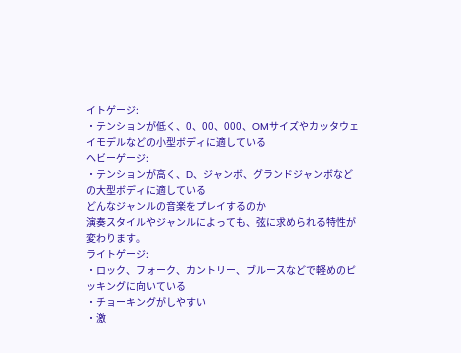イトゲージ:
・テンションが低く、0、00、000、OMサイズやカッタウェイモデルなどの小型ボディに適している
ヘビーゲージ:
・テンションが高く、D、ジャンボ、グランドジャンボなどの大型ボディに適している
どんなジャンルの音楽をプレイするのか
演奏スタイルやジャンルによっても、弦に求められる特性が変わります。
ライトゲージ:
・ロック、フォーク、カントリー、ブルースなどで軽めのピッキングに向いている
・チョーキングがしやすい
・激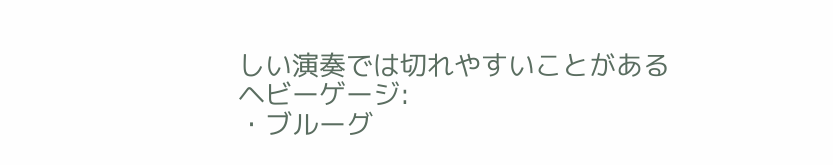しい演奏では切れやすいことがある
ヘビーゲージ:
・ブルーグ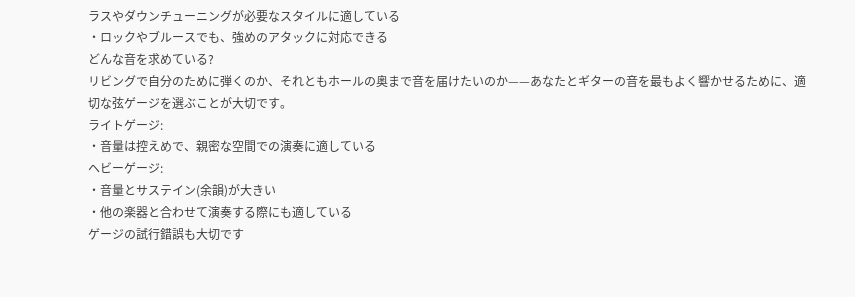ラスやダウンチューニングが必要なスタイルに適している
・ロックやブルースでも、強めのアタックに対応できる
どんな音を求めている?
リビングで自分のために弾くのか、それともホールの奥まで音を届けたいのか——あなたとギターの音を最もよく響かせるために、適切な弦ゲージを選ぶことが大切です。
ライトゲージ:
・音量は控えめで、親密な空間での演奏に適している
ヘビーゲージ:
・音量とサステイン(余韻)が大きい
・他の楽器と合わせて演奏する際にも適している
ゲージの試行錯誤も大切です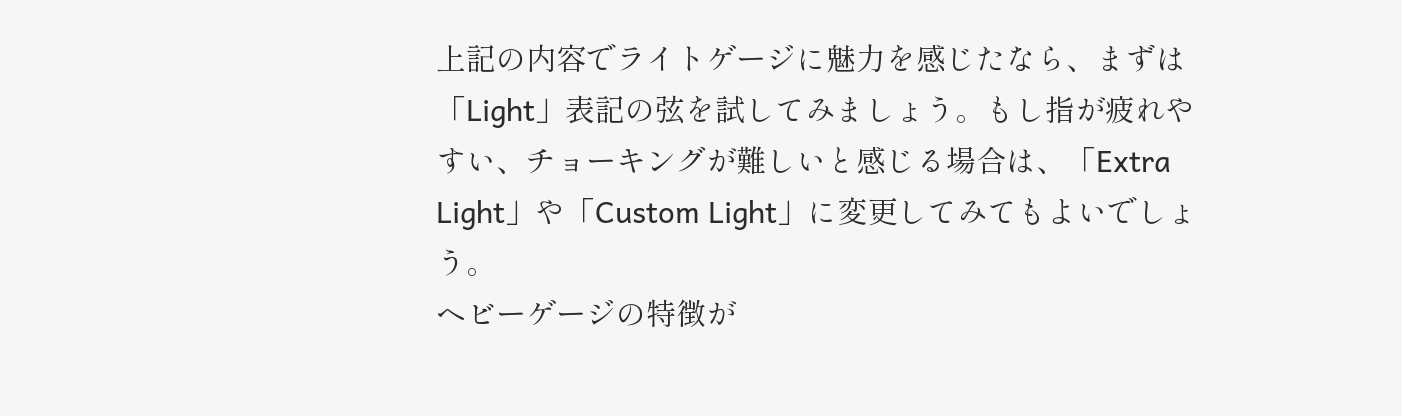上記の内容でライトゲージに魅力を感じたなら、まずは「Light」表記の弦を試してみましょう。もし指が疲れやすい、チョーキングが難しいと感じる場合は、「Extra Light」や「Custom Light」に変更してみてもよいでしょう。
ヘビーゲージの特徴が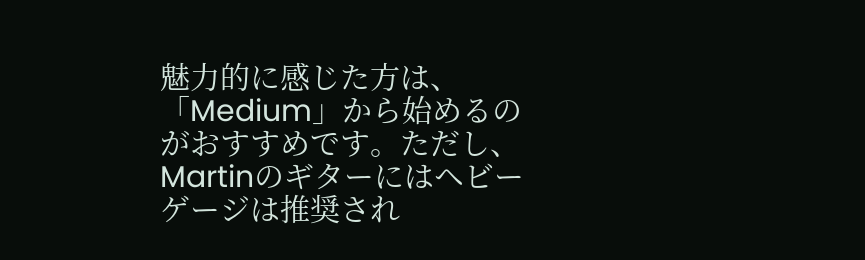魅力的に感じた方は、「Medium」から始めるのがおすすめです。ただし、Martinのギターにはヘビーゲージは推奨され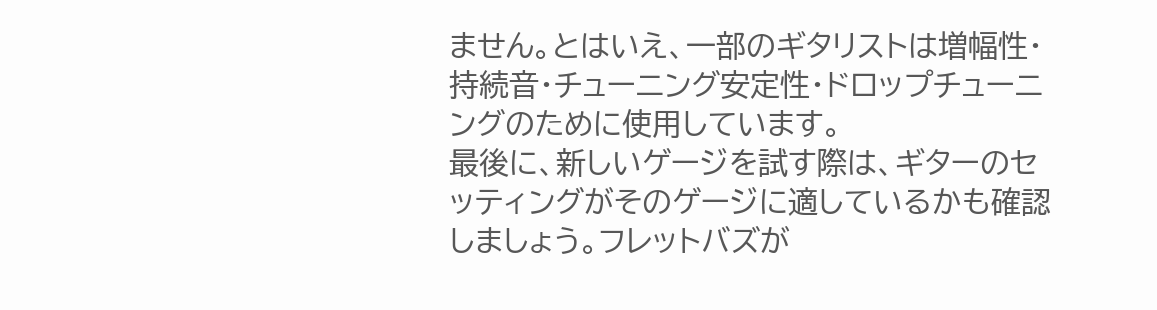ません。とはいえ、一部のギタリストは増幅性・持続音・チューニング安定性・ドロップチューニングのために使用しています。
最後に、新しいゲージを試す際は、ギターのセッティングがそのゲージに適しているかも確認しましょう。フレットバズが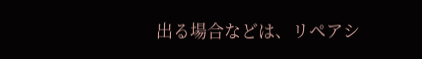出る場合などは、リペアシ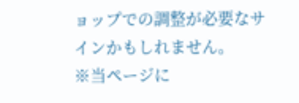ョップでの調整が必要なサインかもしれません。
※当ページに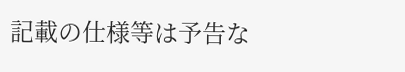記載の仕様等は予告な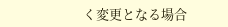く変更となる場合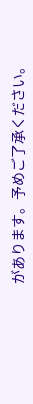があります。予めご了承ください。